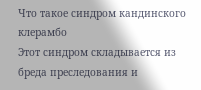Что такое синдром кандинского клерамбо
Этот синдром складывается из бреда преследования и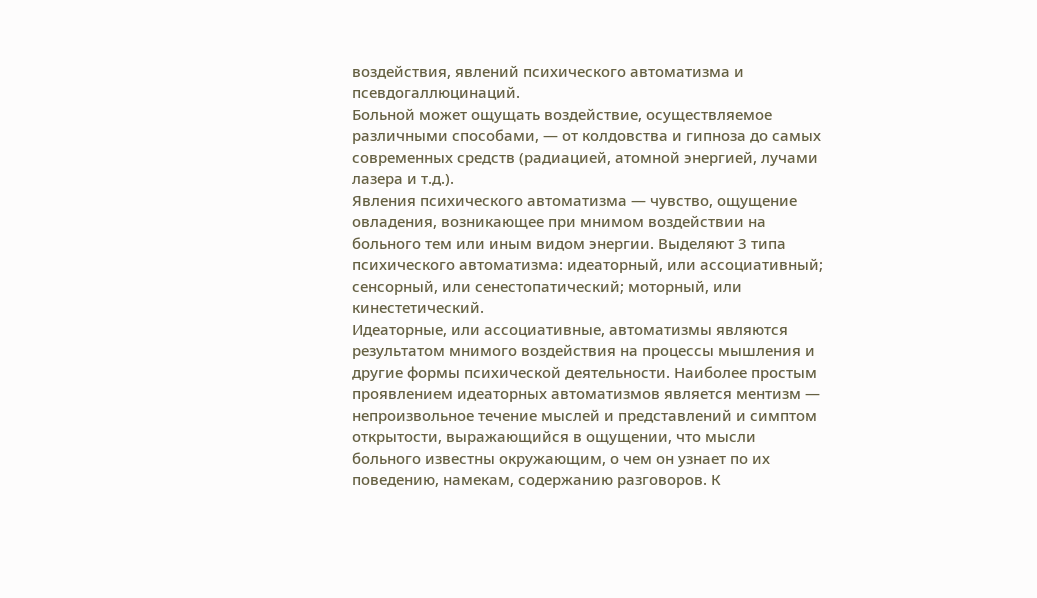воздействия, явлений психического автоматизма и псевдогаллюцинаций.
Больной может ощущать воздействие, осуществляемое различными способами, — от колдовства и гипноза до самых современных средств (радиацией, атомной энергией, лучами лазера и т.д.).
Явления психического автоматизма — чувство, ощущение овладения, возникающее при мнимом воздействии на больного тем или иным видом энергии. Выделяют 3 типа психического автоматизма: идеаторный, или ассоциативный; сенсорный, или сенестопатический; моторный, или кинестетический.
Идеаторные, или ассоциативные, автоматизмы являются результатом мнимого воздействия на процессы мышления и другие формы психической деятельности. Наиболее простым проявлением идеаторных автоматизмов является ментизм — непроизвольное течение мыслей и представлений и симптом открытости, выражающийся в ощущении, что мысли больного известны окружающим, о чем он узнает по их поведению, намекам, содержанию разговоров. К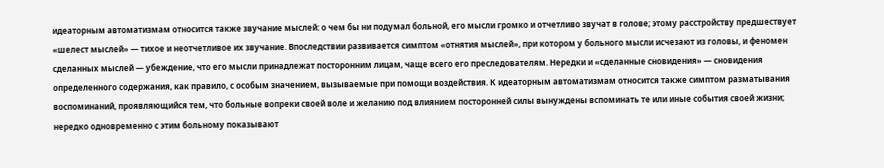идеаторным автоматизмам относится также звучание мыслей: о чем бы ни подумал больной, его мысли громко и отчетливо звучат в голове; этому расстройству предшествует «шелест мыслей» — тихое и неотчетливое их звучание. Впоследствии развивается симптом «отнятия мыслей», при котором у больного мысли исчезают из головы, и феномен сделанных мыслей — убеждение, что его мысли принадлежат посторонним лицам, чаще всего его преследователям. Нередки и «сделанные сновидения» — сновидения определенного содержания, как правило, с особым значением, вызываемые при помощи воздействия. К идеаторным автоматизмам относится также симптом разматывания воспоминаний, проявляющийся тем, что больные вопреки своей воле и желанию под влиянием посторонней силы вынуждены вспоминать те или иные события своей жизни; нередко одновременно с этим больному показывают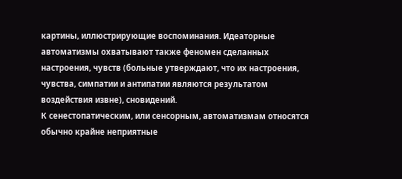картины, иллюстрирующие воспоминания. Идеаторные автоматизмы охватывают также феномен сделанных настроения, чувств (больные утверждают, что их настроения, чувства, симпатии и антипатии являются результатом воздействия извне), сновидений.
К сенестопатическим, или сенсорным, автоматизмам относятся обычно крайне неприятные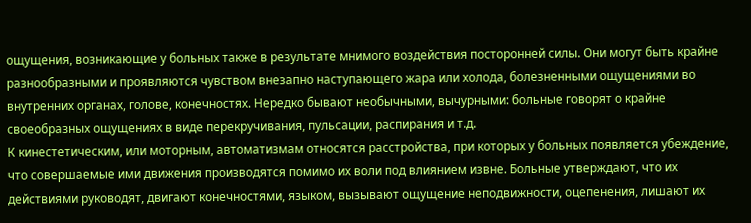ощущения, возникающие у больных также в результате мнимого воздействия посторонней силы. Они могут быть крайне разнообразными и проявляются чувством внезапно наступающего жара или холода, болезненными ощущениями во внутренних органах, голове, конечностях. Нередко бывают необычными, вычурными: больные говорят о крайне своеобразных ощущениях в виде перекручивания, пульсации, распирания и т.д.
К кинестетическим, или моторным, автоматизмам относятся расстройства, при которых у больных появляется убеждение, что совершаемые ими движения производятся помимо их воли под влиянием извне. Больные утверждают, что их действиями руководят, двигают конечностями, языком, вызывают ощущение неподвижности, оцепенения, лишают их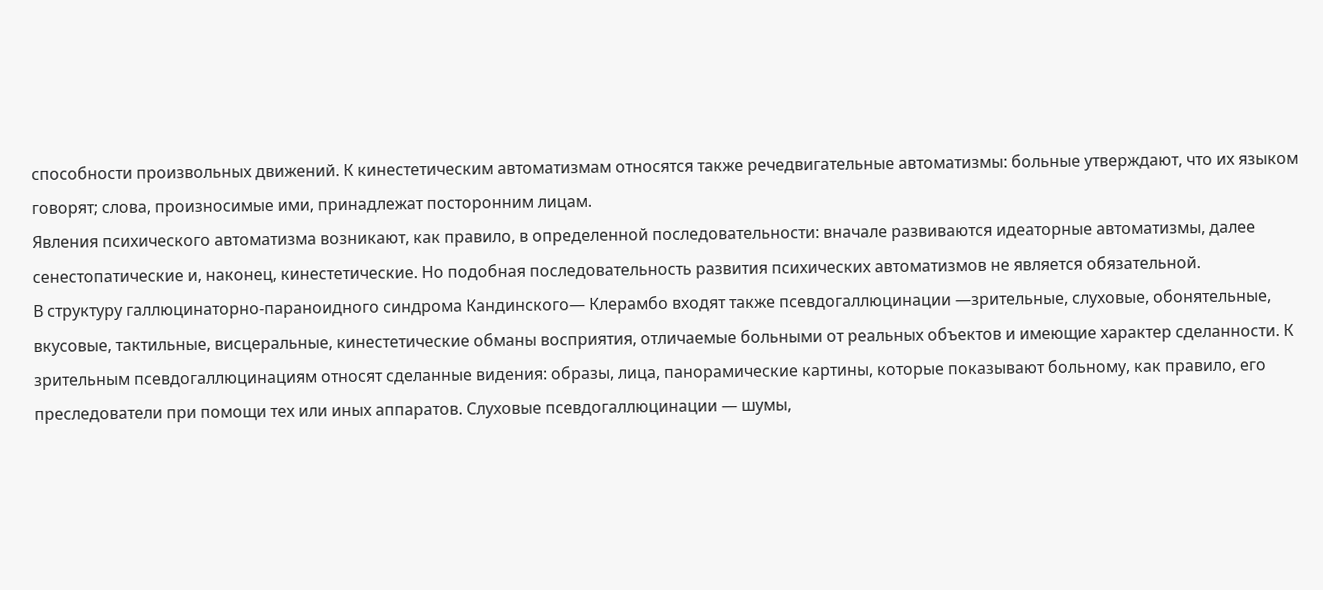способности произвольных движений. К кинестетическим автоматизмам относятся также речедвигательные автоматизмы: больные утверждают, что их языком говорят; слова, произносимые ими, принадлежат посторонним лицам.
Явления психического автоматизма возникают, как правило, в определенной последовательности: вначале развиваются идеаторные автоматизмы, далее сенестопатические и, наконец, кинестетические. Но подобная последовательность развития психических автоматизмов не является обязательной.
В структуру галлюцинаторно-параноидного синдрома Кандинского— Клерамбо входят также псевдогаллюцинации —зрительные, слуховые, обонятельные, вкусовые, тактильные, висцеральные, кинестетические обманы восприятия, отличаемые больными от реальных объектов и имеющие характер сделанности. К зрительным псевдогаллюцинациям относят сделанные видения: образы, лица, панорамические картины, которые показывают больному, как правило, его преследователи при помощи тех или иных аппаратов. Слуховые псевдогаллюцинации — шумы,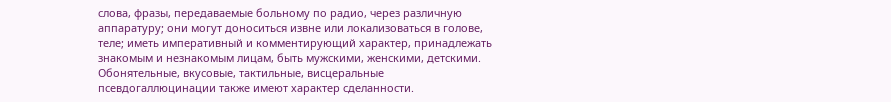слова, фразы, передаваемые больному по радио, через различную аппаратуру; они могут доноситься извне или локализоваться в голове, теле; иметь императивный и комментирующий характер, принадлежать знакомым и незнакомым лицам, быть мужскими, женскими, детскими. Обонятельные, вкусовые, тактильные, висцеральные псевдогаллюцинации также имеют характер сделанности.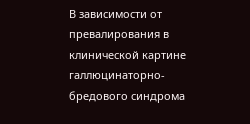В зависимости от превалирования в клинической картине галлюцинаторно-бредового синдрома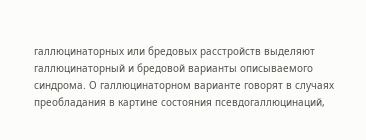галлюцинаторных или бредовых расстройств выделяют галлюцинаторный и бредовой варианты описываемого синдрома. О галлюцинаторном варианте говорят в случаях преобладания в картине состояния псевдогаллюцинаций,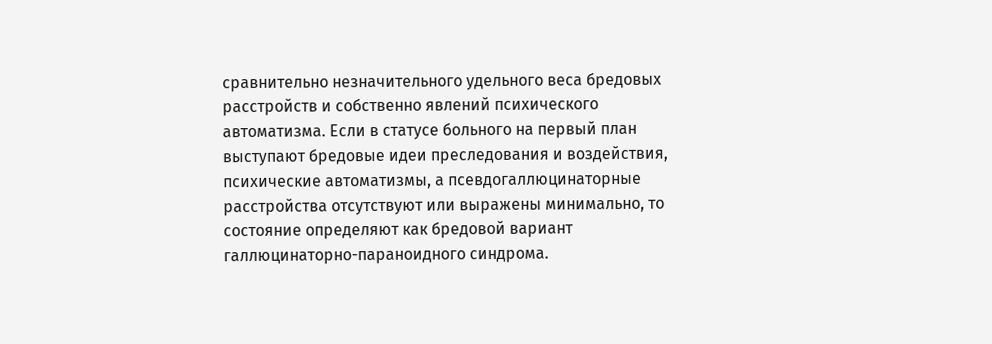сравнительно незначительного удельного веса бредовых расстройств и собственно явлений психического автоматизма. Если в статусе больного на первый план выступают бредовые идеи преследования и воздействия, психические автоматизмы, а псевдогаллюцинаторные расстройства отсутствуют или выражены минимально, то состояние определяют как бредовой вариант галлюцинаторно-параноидного синдрома.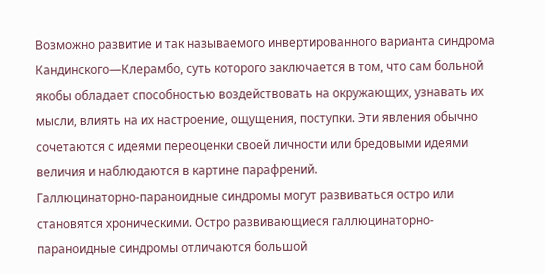Возможно развитие и так называемого инвертированного варианта синдрома Кандинского—Клерамбо, суть которого заключается в том, что сам больной якобы обладает способностью воздействовать на окружающих, узнавать их мысли, влиять на их настроение, ощущения, поступки. Эти явления обычно сочетаются с идеями переоценки своей личности или бредовыми идеями величия и наблюдаются в картине парафрений.
Галлюцинаторно-параноидные синдромы могут развиваться остро или становятся хроническими. Остро развивающиеся галлюцинаторно-параноидные синдромы отличаются большой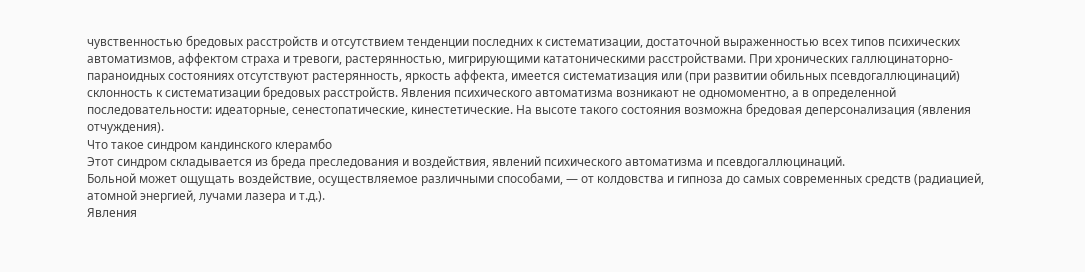чувственностью бредовых расстройств и отсутствием тенденции последних к систематизации, достаточной выраженностью всех типов психических автоматизмов, аффектом страха и тревоги, растерянностью, мигрирующими кататоническими расстройствами. При хронических галлюцинаторно-параноидных состояниях отсутствуют растерянность, яркость аффекта, имеется систематизация или (при развитии обильных псевдогаллюцинаций) склонность к систематизации бредовых расстройств. Явления психического автоматизма возникают не одномоментно, а в определенной последовательности: идеаторные, сенестопатические, кинестетические. На высоте такого состояния возможна бредовая деперсонализация (явления отчуждения).
Что такое синдром кандинского клерамбо
Этот синдром складывается из бреда преследования и воздействия, явлений психического автоматизма и псевдогаллюцинаций.
Больной может ощущать воздействие, осуществляемое различными способами, — от колдовства и гипноза до самых современных средств (радиацией, атомной энергией, лучами лазера и т.д.).
Явления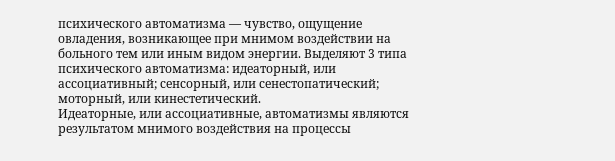психического автоматизма — чувство, ощущение овладения, возникающее при мнимом воздействии на больного тем или иным видом энергии. Выделяют 3 типа психического автоматизма: идеаторный, или ассоциативный; сенсорный, или сенестопатический; моторный, или кинестетический.
Идеаторные, или ассоциативные, автоматизмы являются результатом мнимого воздействия на процессы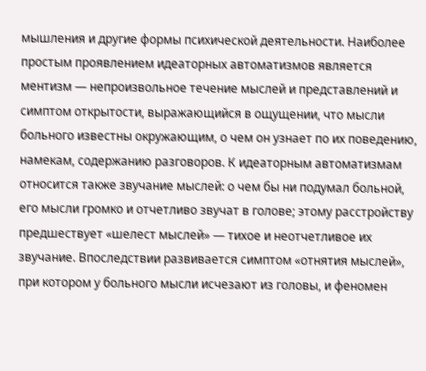мышления и другие формы психической деятельности. Наиболее простым проявлением идеаторных автоматизмов является ментизм — непроизвольное течение мыслей и представлений и симптом открытости, выражающийся в ощущении, что мысли больного известны окружающим, о чем он узнает по их поведению, намекам, содержанию разговоров. К идеаторным автоматизмам относится также звучание мыслей: о чем бы ни подумал больной, его мысли громко и отчетливо звучат в голове; этому расстройству предшествует «шелест мыслей» — тихое и неотчетливое их звучание. Впоследствии развивается симптом «отнятия мыслей», при котором у больного мысли исчезают из головы, и феномен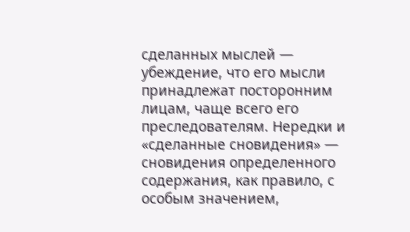сделанных мыслей — убеждение, что его мысли принадлежат посторонним лицам, чаще всего его преследователям. Нередки и «сделанные сновидения» — сновидения определенного содержания, как правило, с особым значением,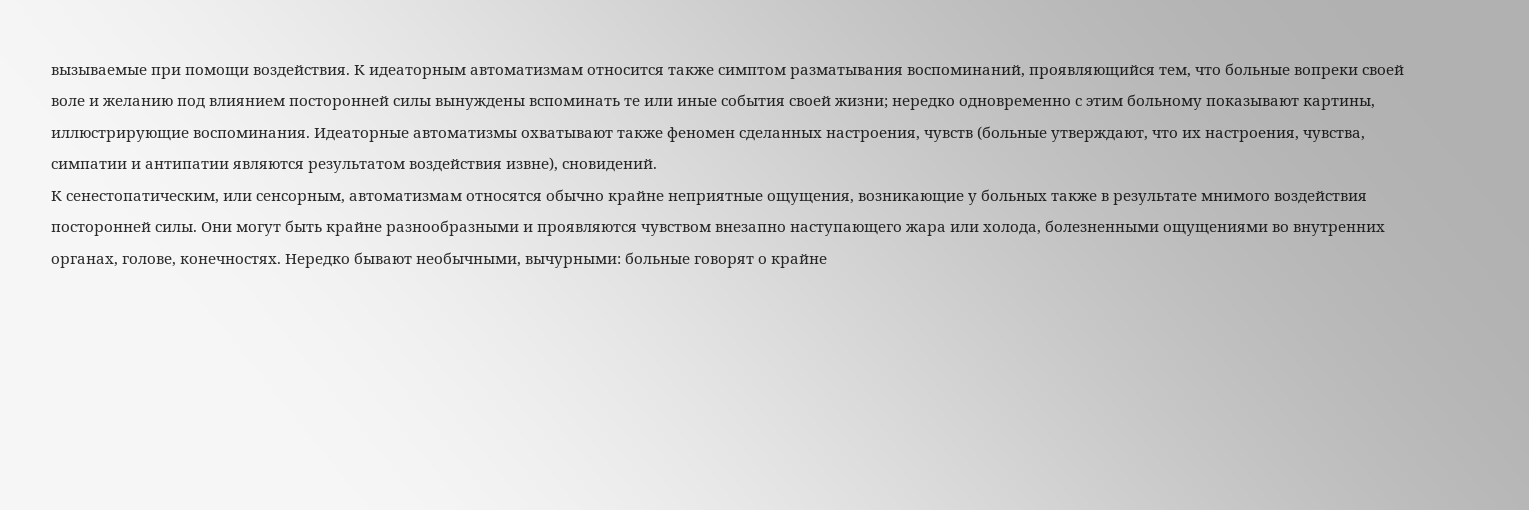вызываемые при помощи воздействия. К идеаторным автоматизмам относится также симптом разматывания воспоминаний, проявляющийся тем, что больные вопреки своей воле и желанию под влиянием посторонней силы вынуждены вспоминать те или иные события своей жизни; нередко одновременно с этим больному показывают картины, иллюстрирующие воспоминания. Идеаторные автоматизмы охватывают также феномен сделанных настроения, чувств (больные утверждают, что их настроения, чувства, симпатии и антипатии являются результатом воздействия извне), сновидений.
К сенестопатическим, или сенсорным, автоматизмам относятся обычно крайне неприятные ощущения, возникающие у больных также в результате мнимого воздействия посторонней силы. Они могут быть крайне разнообразными и проявляются чувством внезапно наступающего жара или холода, болезненными ощущениями во внутренних органах, голове, конечностях. Нередко бывают необычными, вычурными: больные говорят о крайне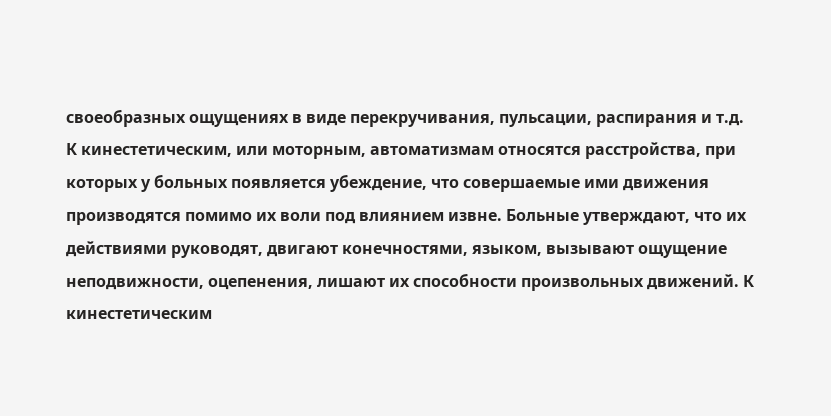своеобразных ощущениях в виде перекручивания, пульсации, распирания и т.д.
К кинестетическим, или моторным, автоматизмам относятся расстройства, при которых у больных появляется убеждение, что совершаемые ими движения производятся помимо их воли под влиянием извне. Больные утверждают, что их действиями руководят, двигают конечностями, языком, вызывают ощущение неподвижности, оцепенения, лишают их способности произвольных движений. К кинестетическим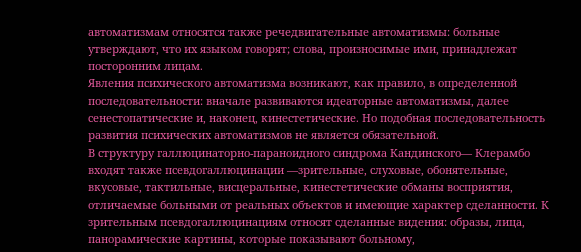автоматизмам относятся также речедвигательные автоматизмы: больные утверждают, что их языком говорят; слова, произносимые ими, принадлежат посторонним лицам.
Явления психического автоматизма возникают, как правило, в определенной последовательности: вначале развиваются идеаторные автоматизмы, далее сенестопатические и, наконец, кинестетические. Но подобная последовательность развития психических автоматизмов не является обязательной.
В структуру галлюцинаторно-параноидного синдрома Кандинского— Клерамбо входят также псевдогаллюцинации —зрительные, слуховые, обонятельные, вкусовые, тактильные, висцеральные, кинестетические обманы восприятия, отличаемые больными от реальных объектов и имеющие характер сделанности. К зрительным псевдогаллюцинациям относят сделанные видения: образы, лица, панорамические картины, которые показывают больному,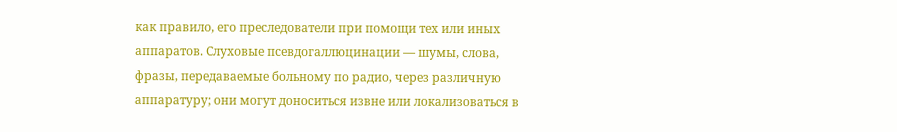как правило, его преследователи при помощи тех или иных аппаратов. Слуховые псевдогаллюцинации — шумы, слова, фразы, передаваемые больному по радио, через различную аппаратуру; они могут доноситься извне или локализоваться в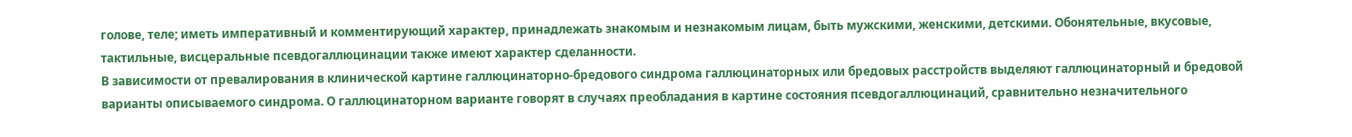голове, теле; иметь императивный и комментирующий характер, принадлежать знакомым и незнакомым лицам, быть мужскими, женскими, детскими. Обонятельные, вкусовые, тактильные, висцеральные псевдогаллюцинации также имеют характер сделанности.
В зависимости от превалирования в клинической картине галлюцинаторно-бредового синдрома галлюцинаторных или бредовых расстройств выделяют галлюцинаторный и бредовой варианты описываемого синдрома. О галлюцинаторном варианте говорят в случаях преобладания в картине состояния псевдогаллюцинаций, сравнительно незначительного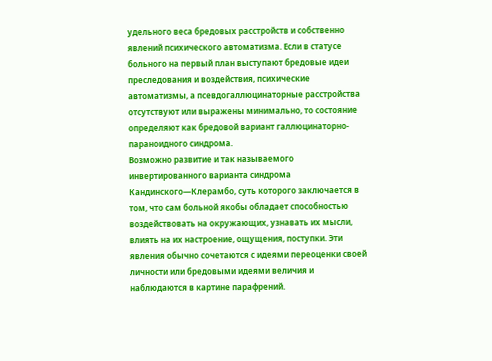удельного веса бредовых расстройств и собственно явлений психического автоматизма. Если в статусе больного на первый план выступают бредовые идеи преследования и воздействия, психические автоматизмы, а псевдогаллюцинаторные расстройства отсутствуют или выражены минимально, то состояние определяют как бредовой вариант галлюцинаторно-параноидного синдрома.
Возможно развитие и так называемого инвертированного варианта синдрома Кандинского—Клерамбо, суть которого заключается в том, что сам больной якобы обладает способностью воздействовать на окружающих, узнавать их мысли, влиять на их настроение, ощущения, поступки. Эти явления обычно сочетаются с идеями переоценки своей личности или бредовыми идеями величия и наблюдаются в картине парафрений.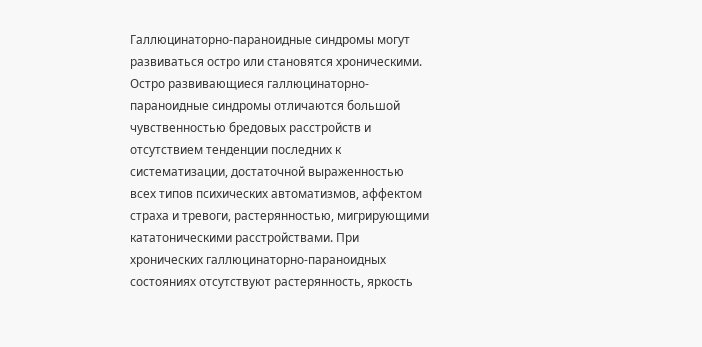Галлюцинаторно-параноидные синдромы могут развиваться остро или становятся хроническими. Остро развивающиеся галлюцинаторно-параноидные синдромы отличаются большой чувственностью бредовых расстройств и отсутствием тенденции последних к систематизации, достаточной выраженностью всех типов психических автоматизмов, аффектом страха и тревоги, растерянностью, мигрирующими кататоническими расстройствами. При хронических галлюцинаторно-параноидных состояниях отсутствуют растерянность, яркость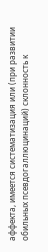аффекта, имеется систематизация или (при развитии обильных псевдогаллюцинаций) склонность к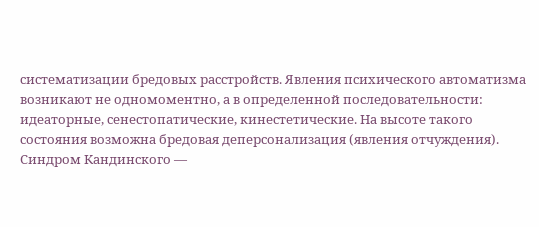систематизации бредовых расстройств. Явления психического автоматизма возникают не одномоментно, а в определенной последовательности: идеаторные, сенестопатические, кинестетические. На высоте такого состояния возможна бредовая деперсонализация (явления отчуждения).
Синдром Кандинского —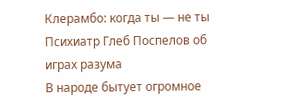Клерамбо: когда ты — не ты
Психиатр Глеб Поспелов об играх разума
В народе бытует огромное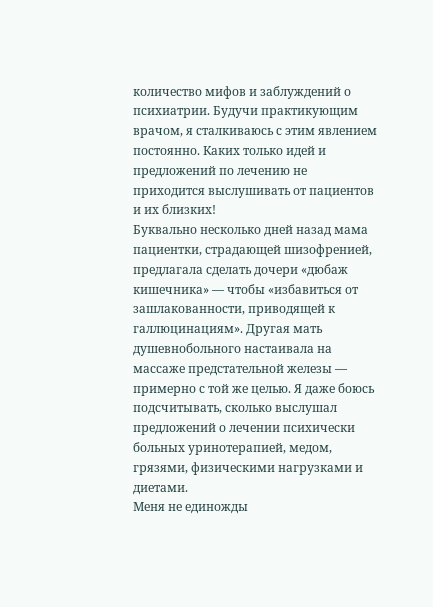количество мифов и заблуждений о психиатрии. Будучи практикующим врачом, я сталкиваюсь с этим явлением постоянно. Каких только идей и предложений по лечению не приходится выслушивать от пациентов и их близких!
Буквально несколько дней назад мама пациентки, страдающей шизофренией, предлагала сделать дочери «дюбаж кишечника» — чтобы «избавиться от зашлакованности, приводящей к галлюцинациям». Другая мать душевнобольного настаивала на массаже предстательной железы — примерно с той же целью. Я даже боюсь подсчитывать, сколько выслушал предложений о лечении психически больных уринотерапией, медом, грязями, физическими нагрузками и диетами.
Меня не единожды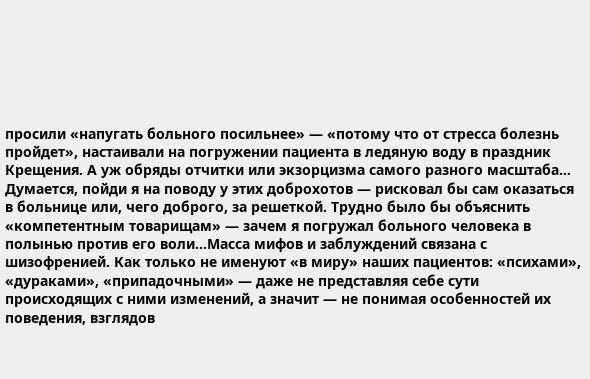просили «напугать больного посильнее» — «потому что от стресса болезнь пройдет», настаивали на погружении пациента в ледяную воду в праздник Крещения. А уж обряды отчитки или экзорцизма самого разного масштаба… Думается, пойди я на поводу у этих доброхотов — рисковал бы сам оказаться в больнице или, чего доброго, за решеткой. Трудно было бы объяснить «компетентным товарищам» — зачем я погружал больного человека в полынью против его воли…Масса мифов и заблуждений связана с шизофренией. Как только не именуют «в миру» наших пациентов: «психами», «дураками», «припадочными» — даже не представляя себе сути происходящих с ними изменений, а значит — не понимая особенностей их поведения, взглядов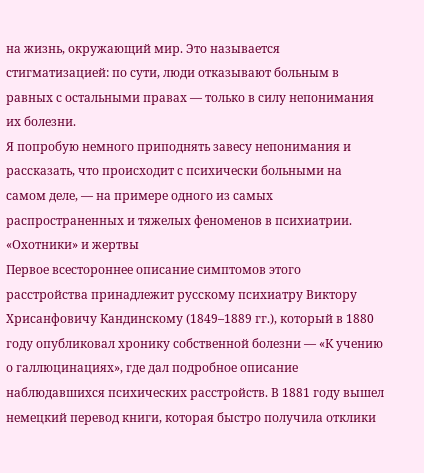на жизнь, окружающий мир. Это называется стигматизацией: по сути, люди отказывают больным в равных с остальными правах — только в силу непонимания их болезни.
Я попробую немного приподнять завесу непонимания и рассказать, что происходит с психически больными на самом деле, — на примере одного из самых распространенных и тяжелых феноменов в психиатрии.
«Охотники» и жертвы
Первое всестороннее описание симптомов этого расстройства принадлежит русскому психиатру Виктору Хрисанфовичу Кандинскому (1849–1889 гг.), который в 1880 году опубликовал хронику собственной болезни — «К учению о галлюцинациях», где дал подробное описание наблюдавшихся психических расстройств. В 1881 году вышел немецкий перевод книги, которая быстро получила отклики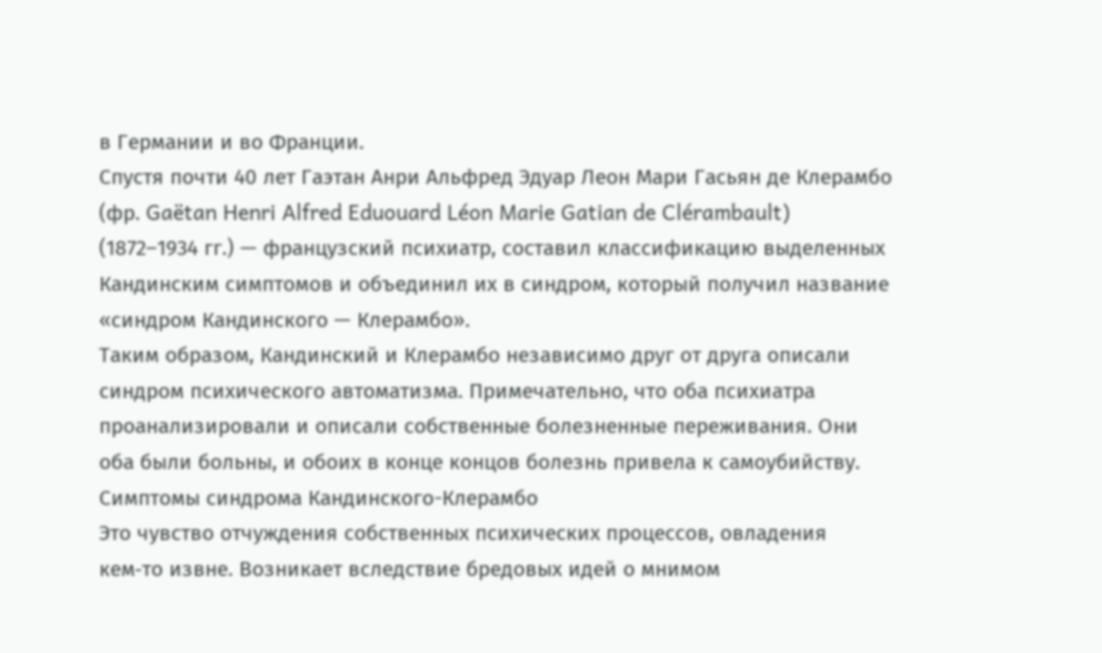в Германии и во Франции.
Спустя почти 40 лет Гаэтан Анри Альфред Эдуар Леон Мари Гасьян де Клерамбо (фр. Gaëtan Henri Alfred Eduouard Léon Marie Gatian de Clérambault) (1872–1934 гг.) — французский психиатр, составил классификацию выделенных Кандинским симптомов и объединил их в синдром, который получил название «синдром Кандинского — Клерамбо».
Таким образом, Кандинский и Клерамбо независимо друг от друга описали синдром психического автоматизма. Примечательно, что оба психиатра проанализировали и описали собственные болезненные переживания. Они оба были больны, и обоих в конце концов болезнь привела к самоубийству.
Симптомы синдрома Кандинского-Клерамбо
Это чувство отчуждения собственных психических процессов, овладения кем‑то извне. Возникает вследствие бредовых идей о мнимом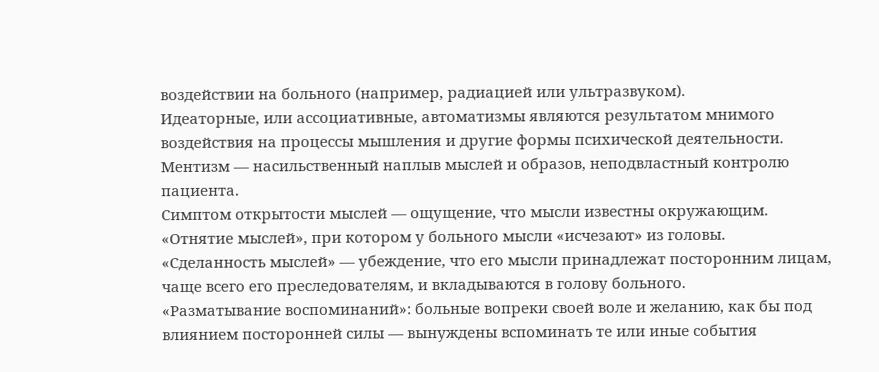воздействии на больного (например, радиацией или ультразвуком).
Идеаторные, или ассоциативные, автоматизмы являются результатом мнимого воздействия на процессы мышления и другие формы психической деятельности.
Ментизм — насильственный наплыв мыслей и образов, неподвластный контролю пациента.
Симптом открытости мыслей — ощущение, что мысли известны окружающим.
«Отнятие мыслей», при котором у больного мысли «исчезают» из головы.
«Сделанность мыслей» — убеждение, что его мысли принадлежат посторонним лицам, чаще всего его преследователям, и вкладываются в голову больного.
«Разматывание воспоминаний»: больные вопреки своей воле и желанию, как бы под влиянием посторонней силы — вынуждены вспоминать те или иные события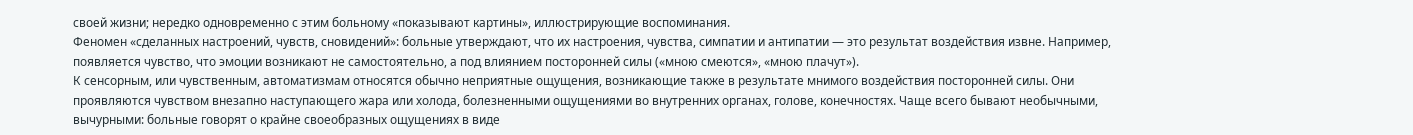своей жизни; нередко одновременно с этим больному «показывают картины», иллюстрирующие воспоминания.
Феномен «сделанных настроений, чувств, сновидений»: больные утверждают, что их настроения, чувства, симпатии и антипатии — это результат воздействия извне. Например, появляется чувство, что эмоции возникают не самостоятельно, а под влиянием посторонней силы («мною смеются», «мною плачут»).
К сенсорным, или чувственным, автоматизмам относятся обычно неприятные ощущения, возникающие также в результате мнимого воздействия посторонней силы. Они проявляются чувством внезапно наступающего жара или холода, болезненными ощущениями во внутренних органах, голове, конечностях. Чаще всего бывают необычными, вычурными: больные говорят о крайне своеобразных ощущениях в виде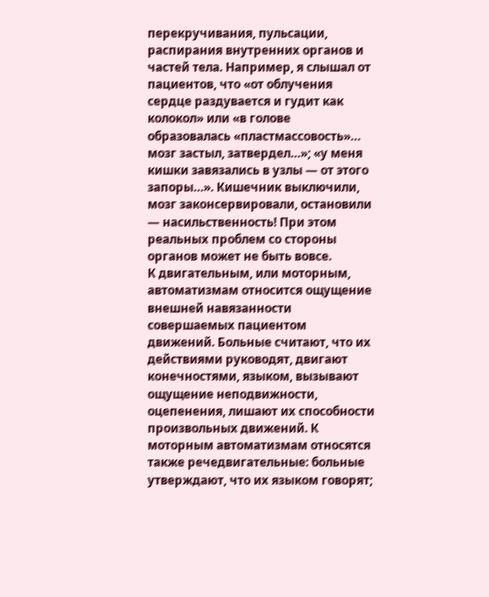перекручивания, пульсации, распирания внутренних органов и частей тела. Например, я слышал от пациентов, что «от облучения сердце раздувается и гудит как колокол» или «в голове образовалась «пластмассовость»… мозг застыл, затвердел…»; «у меня кишки завязались в узлы — от этого запоры…». Кишечник выключили, мозг законсервировали, остановили — насильственность! При этом реальных проблем со стороны органов может не быть вовсе.
К двигательным, или моторным, автоматизмам относится ощущение внешней навязанности совершаемых пациентом движений. Больные считают, что их действиями руководят, двигают конечностями, языком, вызывают ощущение неподвижности, оцепенения, лишают их способности произвольных движений. К моторным автоматизмам относятся также речедвигательные: больные утверждают, что их языком говорят;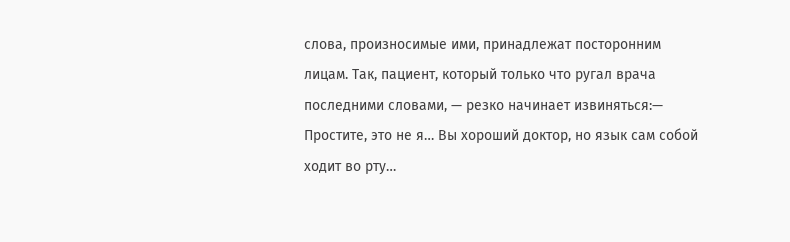слова, произносимые ими, принадлежат посторонним лицам. Так, пациент, который только что ругал врача последними словами, — резко начинает извиняться:— Простите, это не я… Вы хороший доктор, но язык сам собой ходит во рту…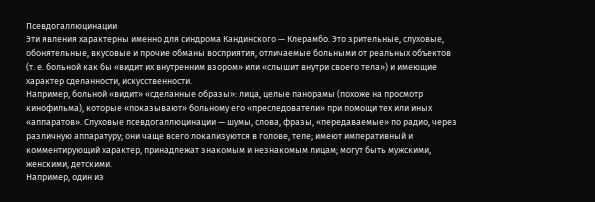Псевдогаллюцинации
Эти явления характерны именно для синдрома Кандинского — Клерамбо. Это зрительные, слуховые, обонятельные, вкусовые и прочие обманы восприятия, отличаемые больными от реальных объектов (т. е. больной как бы «видит их внутренним взором» или «слышит внутри своего тела») и имеющие характер сделанности, искусственности.
Например, больной «видит» «сделанные образы»: лица, целые панорамы (похоже на просмотр кинофильма), которые «показывают» больному его «преследователи» при помощи тех или иных «аппаратов». Слуховые псевдогаллюцинации — шумы, слова, фразы, «передаваемые» по радио, через различную аппаратуру; они чаще всего локализуются в голове, теле; имеют императивный и комментирующий характер, принадлежат знакомым и незнакомым лицам; могут быть мужскими, женскими, детскими.
Например, один из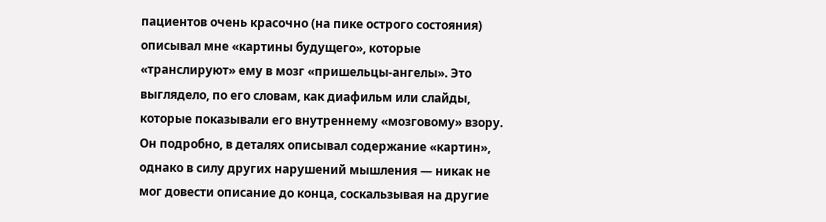пациентов очень красочно (на пике острого состояния) описывал мне «картины будущего», которые «транслируют» ему в мозг «пришельцы-ангелы». Это выглядело, по его словам, как диафильм или слайды, которые показывали его внутреннему «мозговому» взору. Он подробно, в деталях описывал содержание «картин», однако в силу других нарушений мышления — никак не мог довести описание до конца, соскальзывая на другие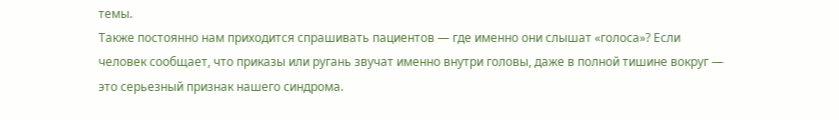темы.
Также постоянно нам приходится спрашивать пациентов — где именно они слышат «голоса»? Если человек сообщает, что приказы или ругань звучат именно внутри головы, даже в полной тишине вокруг — это серьезный признак нашего синдрома.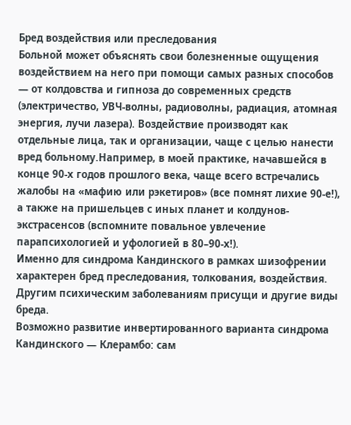Бред воздействия или преследования
Больной может объяснять свои болезненные ощущения воздействием на него при помощи самых разных способов — от колдовства и гипноза до современных средств (электричество, УВЧ-волны, радиоволны, радиация, атомная энергия, лучи лазера). Воздействие производят как отдельные лица, так и организации, чаще с целью нанести вред больному.Например, в моей практике, начавшейся в конце 90‑х годов прошлого века, чаще всего встречались жалобы на «мафию или рэкетиров» (все помнят лихие 90‑е!), а также на пришельцев с иных планет и колдунов-экстрасенсов (вспомните повальное увлечение парапсихологией и уфологией в 80–90‑х!).
Именно для синдрома Кандинского в рамках шизофрении характерен бред преследования, толкования, воздействия. Другим психическим заболеваниям присущи и другие виды бреда.
Возможно развитие инвертированного варианта синдрома Кандинского — Клерамбо: сам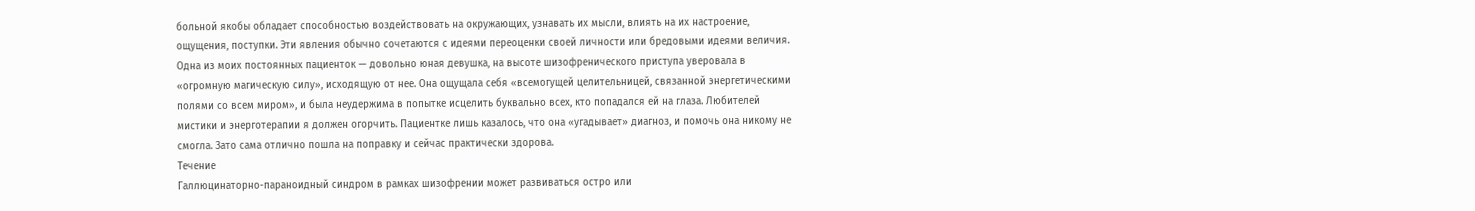больной якобы обладает способностью воздействовать на окружающих, узнавать их мысли, влиять на их настроение, ощущения, поступки. Эти явления обычно сочетаются с идеями переоценки своей личности или бредовыми идеями величия.
Одна из моих постоянных пациенток — довольно юная девушка, на высоте шизофренического приступа уверовала в «огромную магическую силу», исходящую от нее. Она ощущала себя «всемогущей целительницей, связанной энергетическими полями со всем миром», и была неудержима в попытке исцелить буквально всех, кто попадался ей на глаза. Любителей мистики и энерготерапии я должен огорчить. Пациентке лишь казалось, что она «угадывает» диагноз, и помочь она никому не смогла. Зато сама отлично пошла на поправку и сейчас практически здорова.
Течение
Галлюцинаторно-параноидный синдром в рамках шизофрении может развиваться остро или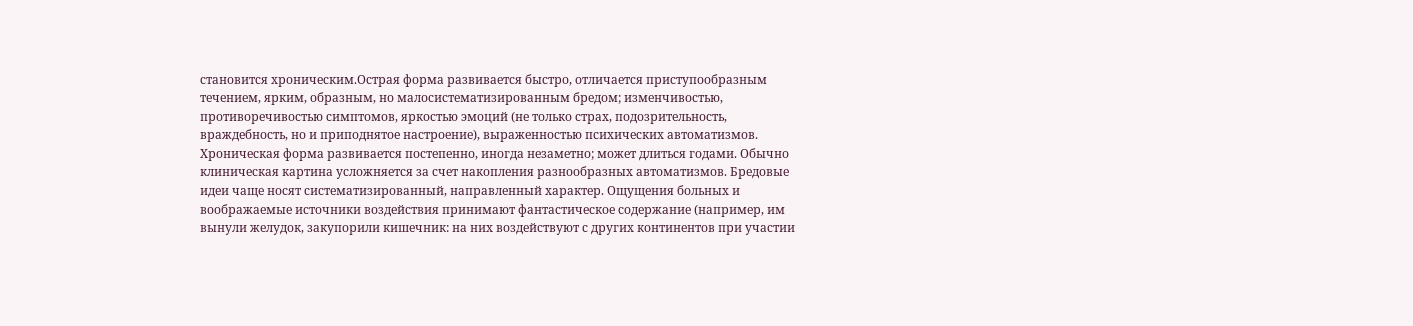становится хроническим.Острая форма развивается быстро, отличается приступообразным течением, ярким, образным, но малосистематизированным бредом; изменчивостью, противоречивостью симптомов, яркостью эмоций (не только страх, подозрительность, враждебность, но и приподнятое настроение), выраженностью психических автоматизмов.
Хроническая форма развивается постепенно, иногда незаметно; может длиться годами. Обычно клиническая картина усложняется за счет накопления разнообразных автоматизмов. Бредовые идеи чаще носят систематизированный, направленный характер. Ощущения больных и воображаемые источники воздействия принимают фантастическое содержание (например, им вынули желудок, закупорили кишечник: на них воздействуют с других континентов при участии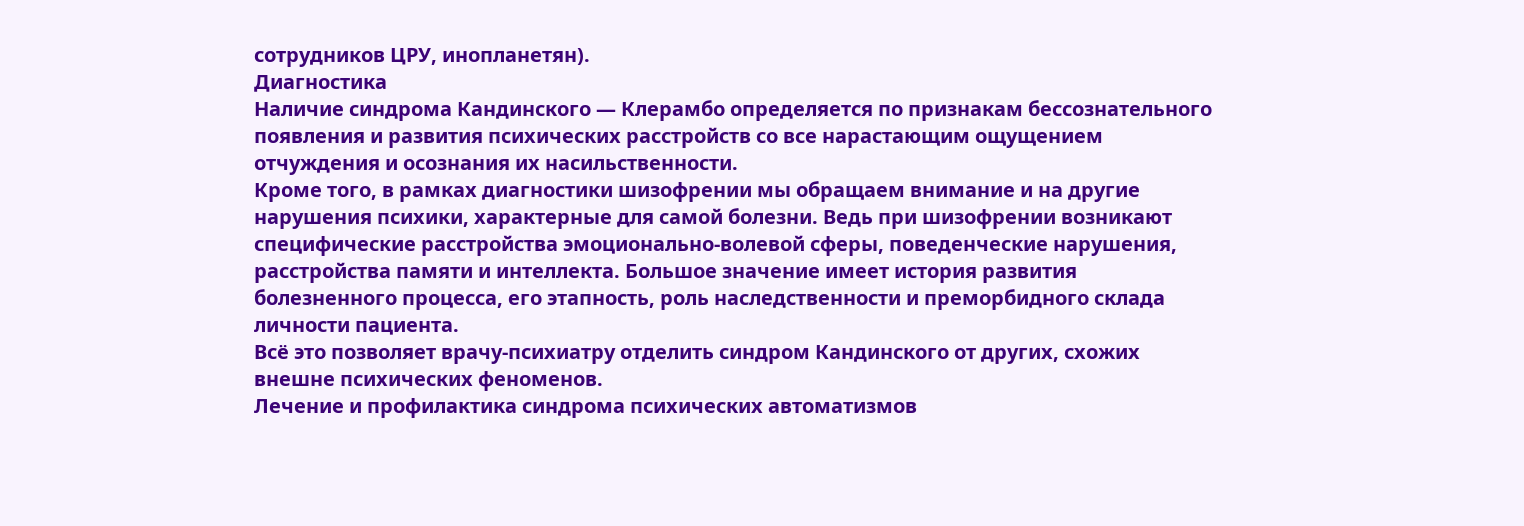сотрудников ЦРУ, инопланетян).
Диагностика
Наличие синдрома Кандинского — Клерамбо определяется по признакам бессознательного появления и развития психических расстройств со все нарастающим ощущением отчуждения и осознания их насильственности.
Кроме того, в рамках диагностики шизофрении мы обращаем внимание и на другие нарушения психики, характерные для самой болезни. Ведь при шизофрении возникают специфические расстройства эмоционально-волевой сферы, поведенческие нарушения, расстройства памяти и интеллекта. Большое значение имеет история развития болезненного процесса, его этапность, роль наследственности и преморбидного склада личности пациента.
Всё это позволяет врачу-психиатру отделить синдром Кандинского от других, схожих внешне психических феноменов.
Лечение и профилактика синдрома психических автоматизмов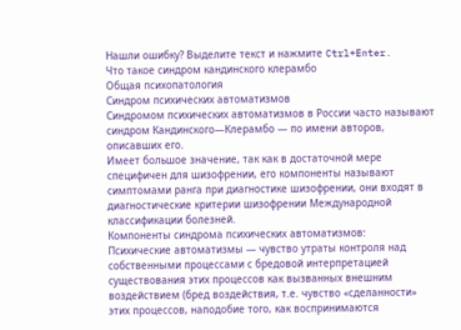Нашли ошибку? Выделите текст и нажмите Ctrl+Enter.
Что такое синдром кандинского клерамбо
Общая психопатология
Синдром психических автоматизмов
Синдромом психических автоматизмов в России часто называют синдром Кандинского—Клерамбо — по имени авторов, описавших его.
Имеет большое значение, так как в достаточной мере специфичен для шизофрении, его компоненты называют симптомами ранга при диагностике шизофрении, они входят в диагностические критерии шизофрении Международной классификации болезней.
Компоненты синдрома психических автоматизмов:
Психические автоматизмы — чувство утраты контроля над собственными процессами с бредовой интерпретацией существования этих процессов как вызванных внешним воздействием (бред воздействия, т.е. чувство «сделанности» этих процессов, наподобие того, как воспринимаются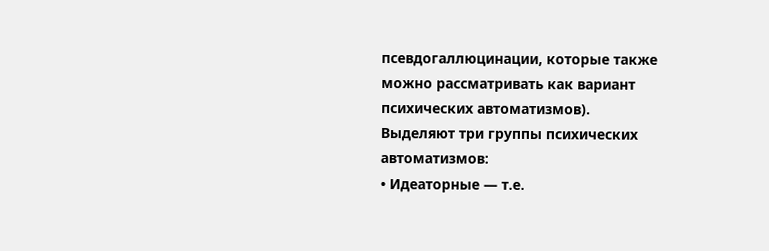псевдогаллюцинации, которые также можно рассматривать как вариант психических автоматизмов).
Выделяют три группы психических автоматизмов:
• Идеаторные — т.е.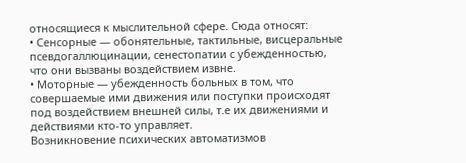относящиеся к мыслительной сфере. Сюда относят:
• Сенсорные — обонятельные, тактильные, висцеральные псевдогаллюцинации, сенестопатии с убежденностью, что они вызваны воздействием извне.
• Моторные — убежденность больных в том, что совершаемые ими движения или поступки происходят под воздействием внешней силы, т.е их движениями и действиями кто-то управляет.
Возникновение психических автоматизмов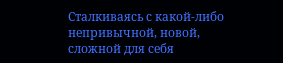Сталкиваясь с какой-либо непривычной, новой, сложной для себя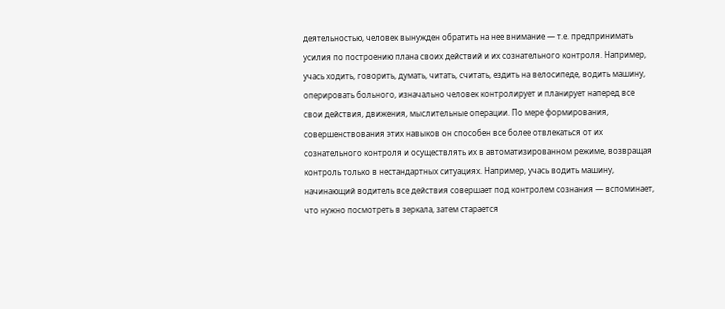деятельностью, человек вынужден обратить на нее внимание — т.е. предпринимать усилия по построению плана своих действий и их сознательного контроля. Например, учась ходить, говорить, думать, читать, считать, ездить на велосипеде, водить машину, оперировать больного, изначально человек контролирует и планирует наперед все свои действия, движения, мыслительные операции. По мере формирования, совершенствования этих навыков он способен все более отвлекаться от их сознательного контроля и осуществлять их в автоматизированном режиме, возвращая контроль только в нестандартных ситуациях. Например, учась водить машину, начинающий водитель все действия совершает под контролем сознания — вспоминает, что нужно посмотреть в зеркала, затем старается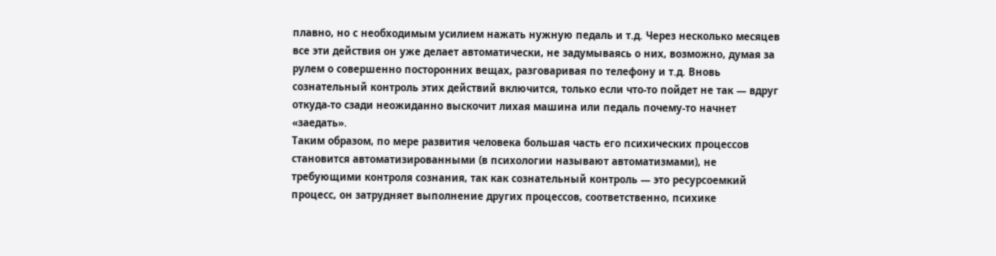плавно, но с необходимым усилием нажать нужную педаль и т.д. Через несколько месяцев все эти действия он уже делает автоматически, не задумываясь о них, возможно, думая за рулем о совершенно посторонних вещах, разговаривая по телефону и т.д. Вновь сознательный контроль этих действий включится, только если что-то пойдет не так — вдруг откуда-то сзади неожиданно выскочит лихая машина или педаль почему-то начнет «заедать».
Таким образом, по мере развития человека большая часть его психических процессов становится автоматизированными (в психологии называют автоматизмами), не требующими контроля сознания, так как сознательный контроль — это ресурсоемкий процесс, он затрудняет выполнение других процессов, соответственно, психике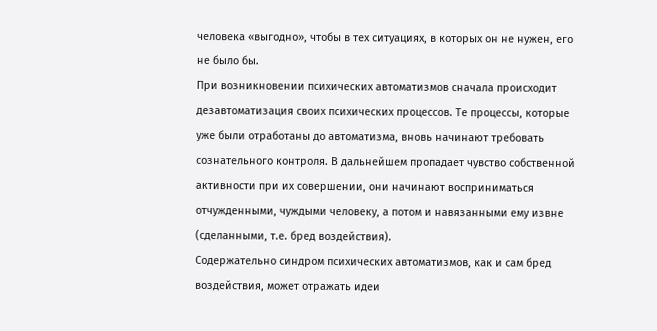человека «выгодно», чтобы в тех ситуациях, в которых он не нужен, его не было бы.
При возникновении психических автоматизмов сначала происходит дезавтоматизация своих психических процессов. Те процессы, которые уже были отработаны до автоматизма, вновь начинают требовать сознательного контроля. В дальнейшем пропадает чувство собственной активности при их совершении, они начинают восприниматься отчужденными, чуждыми человеку, а потом и навязанными ему извне (сделанными, т.е. бред воздействия).
Содержательно синдром психических автоматизмов, как и сам бред воздействия, может отражать идеи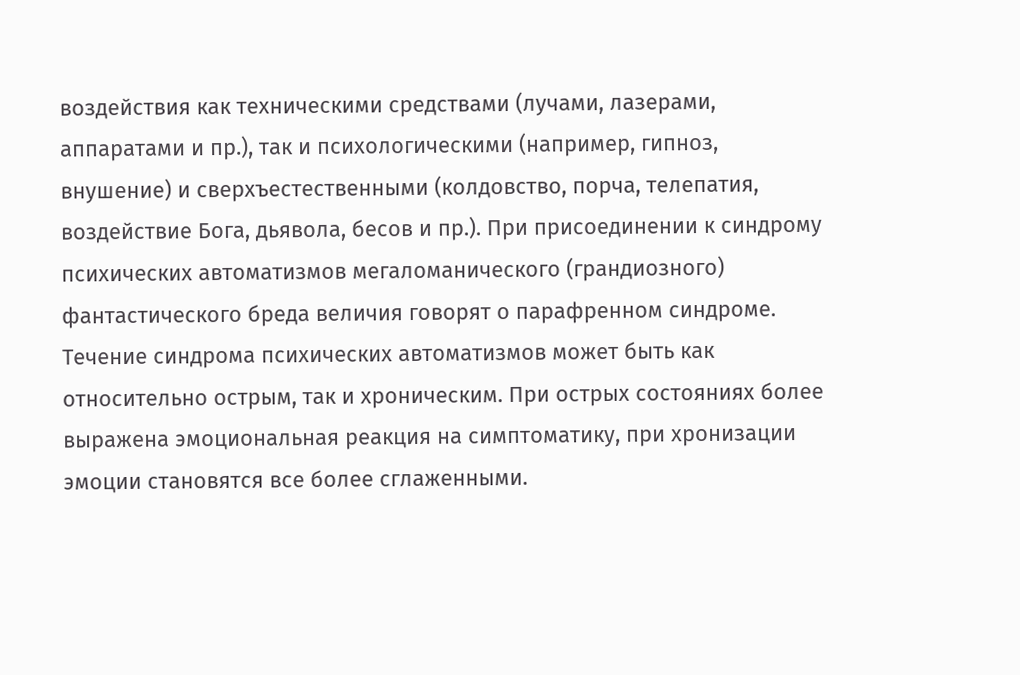воздействия как техническими средствами (лучами, лазерами, аппаратами и пр.), так и психологическими (например, гипноз, внушение) и сверхъестественными (колдовство, порча, телепатия, воздействие Бога, дьявола, бесов и пр.). При присоединении к синдрому психических автоматизмов мегаломанического (грандиозного) фантастического бреда величия говорят о парафренном синдроме.
Течение синдрома психических автоматизмов может быть как относительно острым, так и хроническим. При острых состояниях более выражена эмоциональная реакция на симптоматику, при хронизации эмоции становятся все более сглаженными.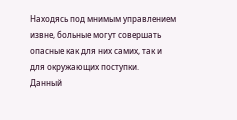Находясь под мнимым управлением извне, больные могут совершать опасные как для них самих, так и для окружающих поступки.
Данный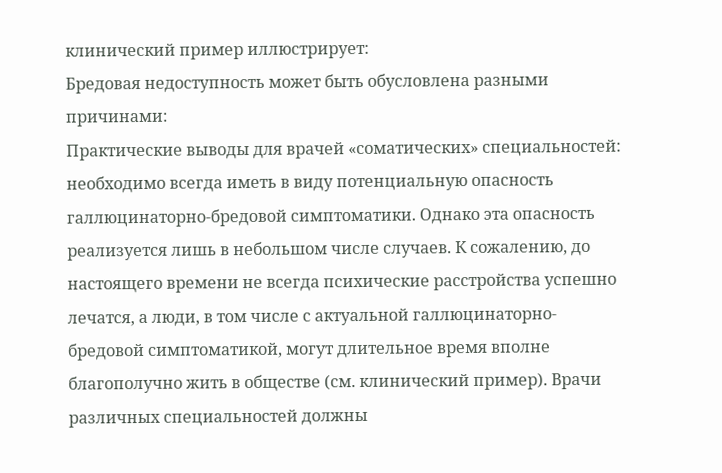клинический пример иллюстрирует:
Бредовая недоступность может быть обусловлена разными причинами:
Практические выводы для врачей «соматических» специальностей: необходимо всегда иметь в виду потенциальную опасность галлюцинаторно-бредовой симптоматики. Однако эта опасность реализуется лишь в небольшом числе случаев. К сожалению, до настоящего времени не всегда психические расстройства успешно лечатся, а люди, в том числе с актуальной галлюцинаторно-бредовой симптоматикой, могут длительное время вполне благополучно жить в обществе (см. клинический пример). Врачи различных специальностей должны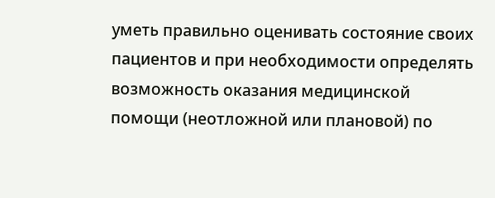уметь правильно оценивать состояние своих пациентов и при необходимости определять возможность оказания медицинской помощи (неотложной или плановой) по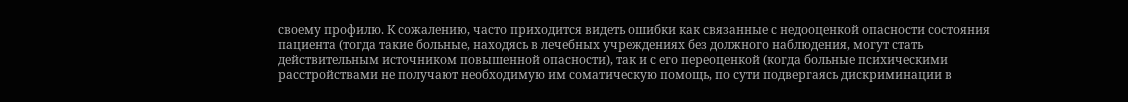своему профилю. К сожалению, часто приходится видеть ошибки как связанные с недооценкой опасности состояния пациента (тогда такие больные, находясь в лечебных учреждениях без должного наблюдения, могут стать действительным источником повышенной опасности), так и с его переоценкой (когда больные психическими расстройствами не получают необходимую им соматическую помощь, по сути подвергаясь дискриминации в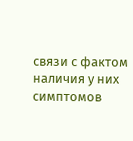связи с фактом наличия у них симптомов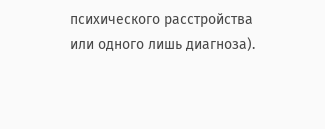психического расстройства или одного лишь диагноза).